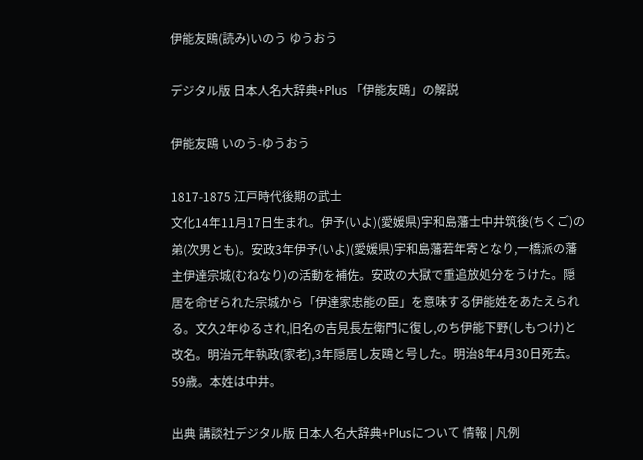伊能友鴎(読み)いのう ゆうおう

デジタル版 日本人名大辞典+Plus 「伊能友鴎」の解説

伊能友鴎 いのう-ゆうおう

1817-1875 江戸時代後期の武士
文化14年11月17日生まれ。伊予(いよ)(愛媛県)宇和島藩士中井筑後(ちくご)の弟(次男とも)。安政3年伊予(いよ)(愛媛県)宇和島藩若年寄となり,一橋派の藩主伊達宗城(むねなり)の活動を補佐。安政の大獄で重追放処分をうけた。隠居を命ぜられた宗城から「伊達家忠能の臣」を意味する伊能姓をあたえられる。文久2年ゆるされ,旧名の吉見長左衛門に復し,のち伊能下野(しもつけ)と改名。明治元年執政(家老),3年隠居し友鴎と号した。明治8年4月30日死去。59歳。本姓は中井。

出典 講談社デジタル版 日本人名大辞典+Plusについて 情報 | 凡例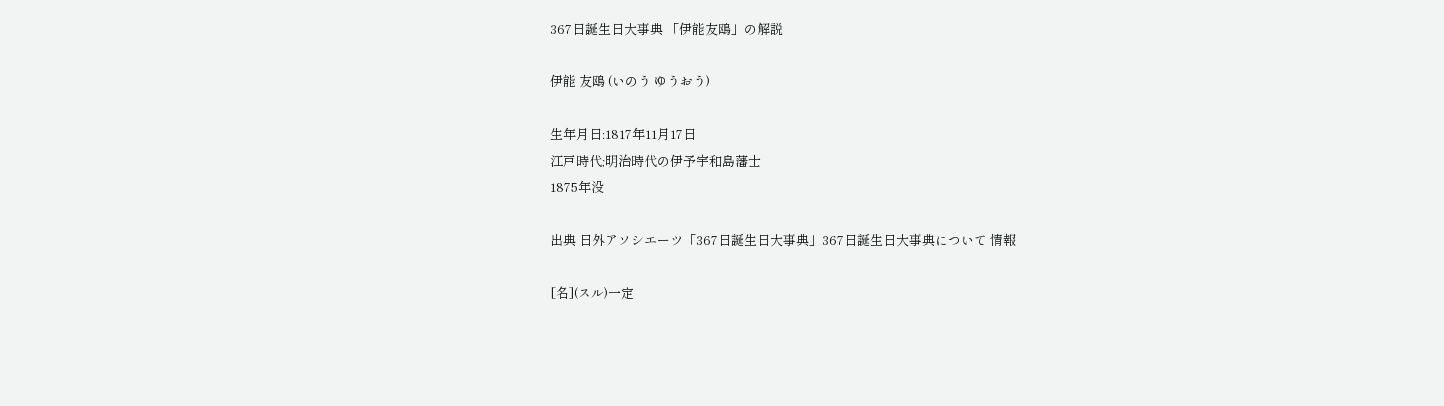367日誕生日大事典 「伊能友鴎」の解説

伊能 友鴎 (いのう ゆうおう)

生年月日:1817年11月17日
江戸時代;明治時代の伊予宇和島藩士
1875年没

出典 日外アソシエーツ「367日誕生日大事典」367日誕生日大事典について 情報

[名](スル)一定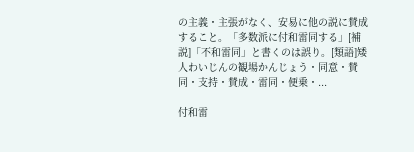の主義・主張がなく、安易に他の説に賛成すること。「多数派に付和雷同する」[補説]「不和雷同」と書くのは誤り。[類語]矮人わいじんの観場かんじょう・同意・賛同・支持・賛成・雷同・便乗・...

付和雷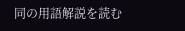同の用語解説を読む